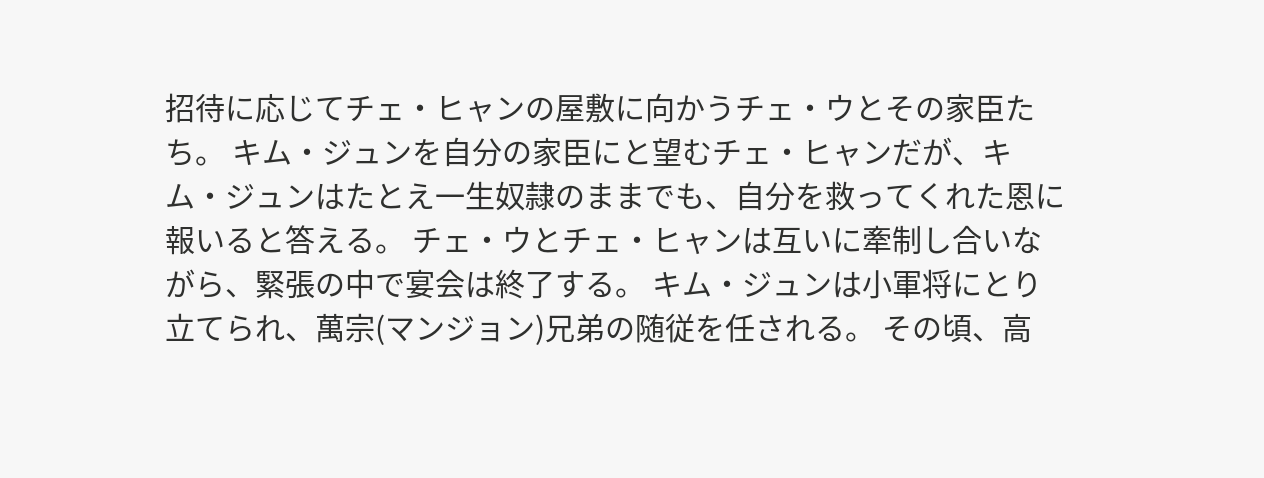招待に応じてチェ・ヒャンの屋敷に向かうチェ・ウとその家臣たち。 キム・ジュンを自分の家臣にと望むチェ・ヒャンだが、キム・ジュンはたとえ一生奴隷のままでも、自分を救ってくれた恩に報いると答える。 チェ・ウとチェ・ヒャンは互いに牽制し合いながら、緊張の中で宴会は終了する。 キム・ジュンは小軍将にとり立てられ、萬宗(マンジョン)兄弟の随従を任される。 その頃、高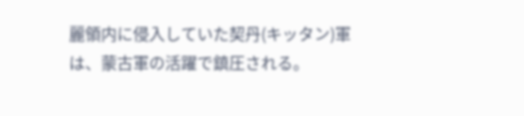麗領内に侵入していた契丹(キッタン)軍は、蒙古軍の活躍で鎮圧される。